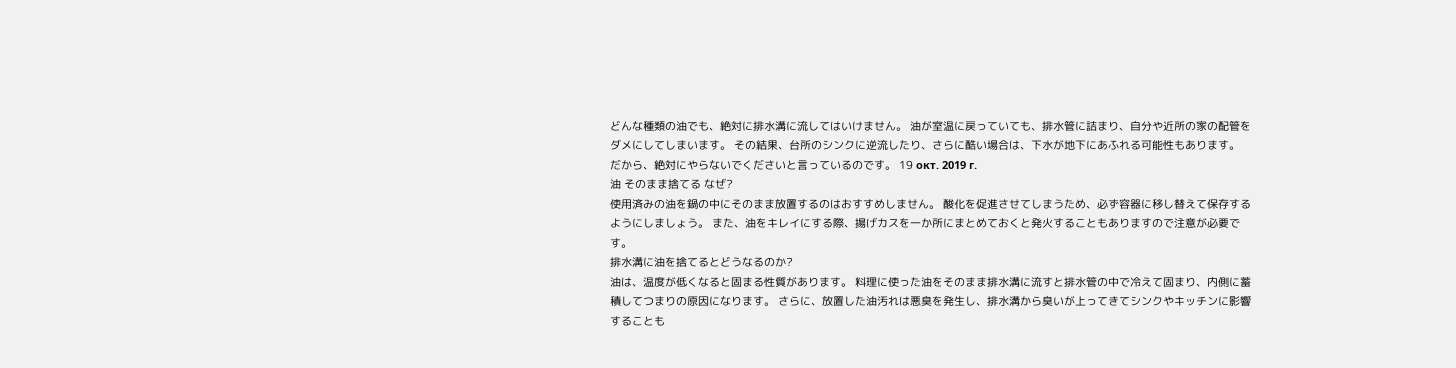どんな種類の油でも、絶対に排水溝に流してはいけません。 油が室温に戻っていても、排水管に詰まり、自分や近所の家の配管をダメにしてしまいます。 その結果、台所のシンクに逆流したり、さらに酷い場合は、下水が地下にあふれる可能性もあります。 だから、絶対にやらないでくださいと言っているのです。 19 окт. 2019 г.
油 そのまま捨てる なぜ?
使用済みの油を鍋の中にそのまま放置するのはおすすめしません。 酸化を促進させてしまうため、必ず容器に移し替えて保存するようにしましょう。 また、油をキレイにする際、揚げカスを一か所にまとめておくと発火することもありますので注意が必要です。
排水溝に油を捨てるとどうなるのか?
油は、温度が低くなると固まる性質があります。 料理に使った油をそのまま排水溝に流すと排水管の中で冷えて固まり、内側に蓄積してつまりの原因になります。 さらに、放置した油汚れは悪臭を発生し、排水溝から臭いが上ってきてシンクやキッチンに影響することも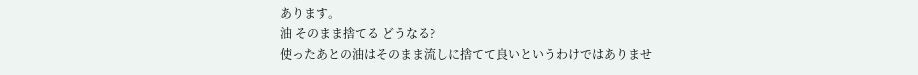あります。
油 そのまま捨てる どうなる?
使ったあとの油はそのまま流しに捨てて良いというわけではありませ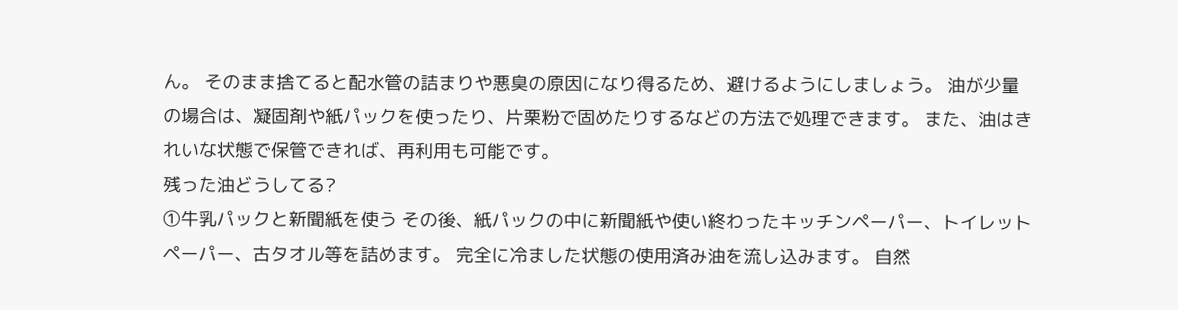ん。 そのまま捨てると配水管の詰まりや悪臭の原因になり得るため、避けるようにしましょう。 油が少量の場合は、凝固剤や紙パックを使ったり、片栗粉で固めたりするなどの方法で処理できます。 また、油はきれいな状態で保管できれば、再利用も可能です。
残った油どうしてる?
①牛乳パックと新聞紙を使う その後、紙パックの中に新聞紙や使い終わったキッチンペーパー、トイレットペーパー、古タオル等を詰めます。 完全に冷ました状態の使用済み油を流し込みます。 自然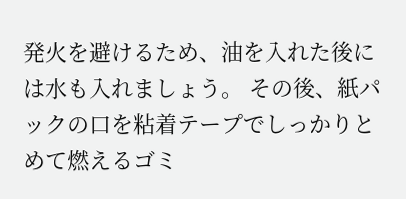発火を避けるため、油を入れた後には水も入れましょう。 その後、紙パックの口を粘着テープでしっかりとめて燃えるゴミ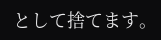として捨てます。